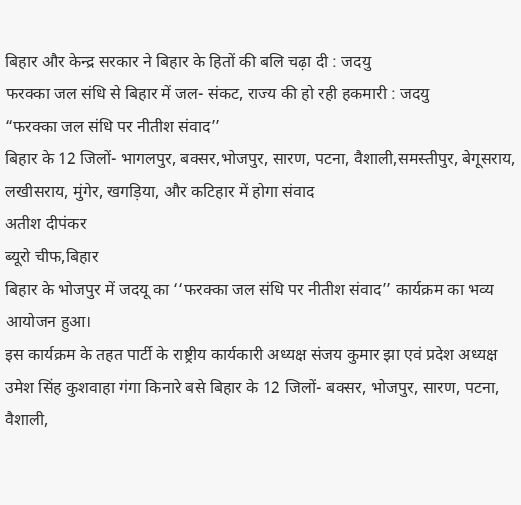बिहार और केन्द्र सरकार ने बिहार के हितों की बलि चढ़ा दी : जदयु
फरक्का जल संधि से बिहार में जल- संकट, राज्य की हो रही हकमारी : जदयु
“फरक्का जल संधि पर नीतीश संवाद’’
बिहार के 12 जिलों- भागलपुर, बक्सर,भोजपुर, सारण, पटना, वैशाली,समस्तीपुर, बेगूसराय,
लखीसराय, मुंगेर, खगड़िया, और कटिहार में होगा संवाद
अतीश दीपंकर
ब्यूरो चीफ,बिहार
बिहार के भोजपुर में जदयू का ‘‘फरक्का जल संधि पर नीतीश संवाद’’ कार्यक्रम का भव्य आयोजन हुआ।
इस कार्यक्रम के तहत पार्टी के राष्ट्रीय कार्यकारी अध्यक्ष संजय कुमार झा एवं प्रदेश अध्यक्ष उमेश सिंह कुशवाहा गंगा किनारे बसे बिहार के 12 जिलों- बक्सर, भोजपुर, सारण, पटना, वैशाली,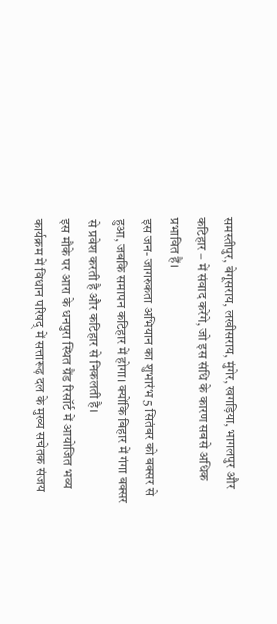समस्तीपुर, बेगूसराय, लखीसराय, मुंगेर, खगड़िया, भागलपुर और कटिहार – में संवाद करेंगे, जो इस संधि के कारण सबसे अधिक प्रभावित हैं।
इस जन- जागरुकता अभियान का शुभारंभ 5 सितंबर को बक्सर से हुआ, जबकि समापन कटिहार में होगा। क्योंकि बिहार में गंगा बक्सर से प्रवेश करती है और कटिहार से निकलती है।
इस मौके पर आरा के धनपुरा स्थित ग्रैंड रिसॉर्ट में आयोजित भव्य कार्यक्रम में विधान परिषद् में सत्तारूढ़ दल के मुख्य सचेतक संजय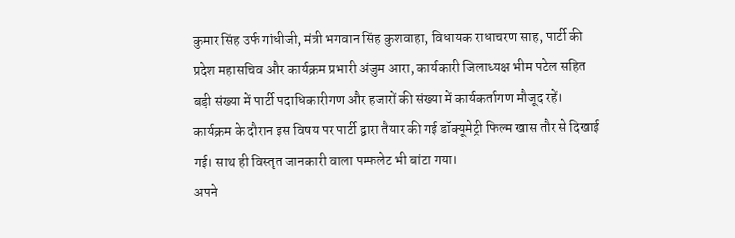कुमार सिंह उर्फ गांधीजी, मंत्री भगवान सिंह कुशवाहा, विधायक राधाचरण साह, पार्टी की प्रदेश महासचिव और कार्यक्रम प्रभारी अंजुम आरा, कार्यकारी जिलाध्यक्ष भीम पटेल सहित बड़ी संख्या में पार्टी पदाधिकारीगण और हजारों की संख्या में कार्यकर्तागण मौजूद रहें।
कार्यक्रम के दौरान इस विषय पर पार्टी द्वारा तैयार की गई डॉक्यूमेट्री फिल्म खास तौर से दिखाई गई। साथ ही विस्तृत जानकारी वाला पम्फलेट भी बांटा गया।
अपने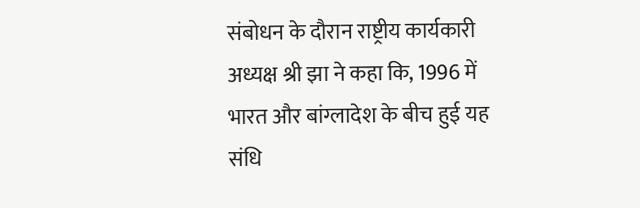संबोधन के दौरान राष्ट्रीय कार्यकारी अध्यक्ष श्री झा ने कहा कि, 1996 में भारत और बांग्लादेश के बीच हुई यह संधि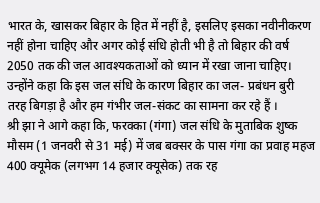भारत के, खासकर बिहार के हित में नहीं है, इसलिए इसका नवीनीकरण नहीं होना चाहिए और अगर कोई संधि होती भी है तो बिहार की वर्ष 2050 तक की जल आवश्यकताओं को ध्यान में रखा जाना चाहिए। उन्होंने कहा कि इस जल संधि के कारण बिहार का जल- प्रबंधन बुरी तरह बिगड़ा है और हम गंभीर जल-संकट का सामना कर रहे हैं ।
श्री झा ने आगे कहा कि, फरक्का (गंगा) जल संधि के मुताबिक शुष्क मौसम (1 जनवरी से 31 मई) में जब बक्सर के पास गंगा का प्रवाह महज 400 क्यूमेक (लगभग 14 हजार क्यूसेक) तक रह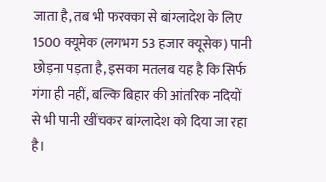जाता है, तब भी फरक्का से बांग्लादेश के लिए 1500 क्यूमेक (लगभग 53 हजार क्यूसेक) पानी छोड़ना पड़ता है, इसका मतलब यह है कि सिर्फ गंगा ही नहीं, बल्कि बिहार की आंतरिक नदियों से भी पानी खींचकर बांग्लादेश को दिया जा रहा है।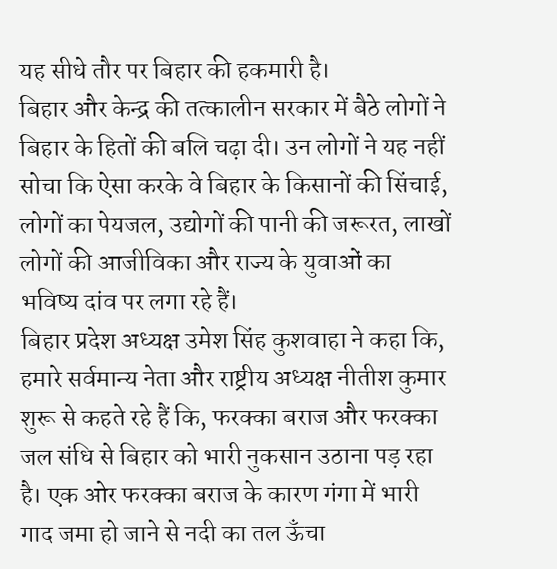यह सीधे तौर पर बिहार की हकमारी है।
बिहार और केन्द्र की तत्कालीन सरकार में बैठे लोगों ने बिहार के हितों की बलि चढ़ा दी। उन लोगों ने यह नहीं सोचा कि ऐसा करके वे बिहार के किसानों की सिंचाई, लोगों का पेयजल, उद्योगों की पानी की जरूरत, लाखों लोगों की आजीविका और राज्य के युवाओं का भविष्य दांव पर लगा रहे हैं।
बिहार प्रदेश अध्यक्ष उमेश सिंह कुशवाहा ने कहा कि, हमारे सर्वमान्य नेता और राष्ट्रीय अध्यक्ष नीतीश कुमार शुरू से कहते रहे हैं कि, फरक्का बराज और फरक्का जल संधि से बिहार को भारी नुकसान उठाना पड़ रहा है। एक ओर फरक्का बराज के कारण गंगा में भारी गाद जमा हो जाने से नदी का तल ऊँचा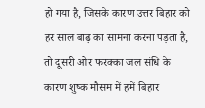हो गया है, जिसके कारण उत्तर बिहार को हर साल बाढ़ का सामना करना पड़ता है, तो दूसरी ओर फरक्का जल संधि के कारण शुष्क मौसम में हमें बिहार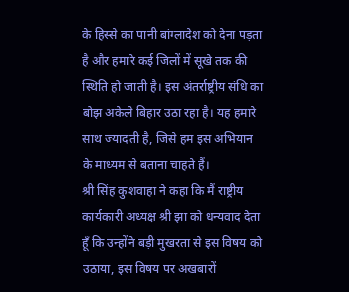के हिस्से का पानी बांग्लादेश को देना पड़ता है और हमारे कई जिलों में सूखे तक की स्थिति हो जाती है। इस अंतर्राष्ट्रीय संधि का बोझ अकेले बिहार उठा रहा है। यह हमारे साथ ज्यादती है, जिसे हम इस अभियान के माध्यम से बताना चाहते हैं।
श्री सिंह कुशवाहा ने कहा कि मैं राष्ट्रीय कार्यकारी अध्यक्ष श्री झा को धन्यवाद देता हूँ कि उन्होंने बड़ी मुखरता से इस विषय को उठाया, इस विषय पर अखबारों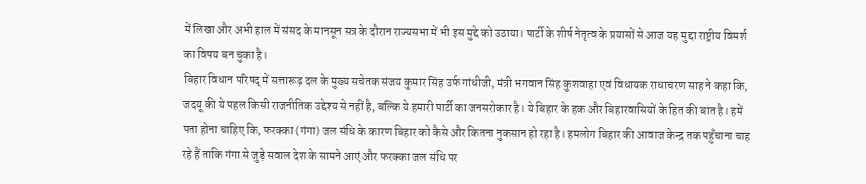में लिखा और अभी हाल में संसद के मानसून सत्र के दौरान राज्यसभा में भी इस मुद्दे को उठाया। पार्टी के शीर्ष नेतृत्व के प्रयासों से आज यह मुद्दा राष्ट्रीय विमर्श का विषय बन चुका है।
बिहार विधान परिषद् में सत्तारूढ़ दल के मुख्य सचेतक संजय कुमार सिंह उर्फ गांधीजी, मंत्री भगवान सिंह कुशवाहा एवं विधायक राधाचरण साह ने कहा कि, जदयू की ये पहल किसी राजनीतिक उद्देश्य से नहीं है, बल्कि ये हमारी पार्टी का जनसरोकार है। ये बिहार के हक और बिहारवासियों के हित की बात है। हमें पता होना चाहिए कि, फरक्का (गंगा) जल संधि के कारण बिहार को कैसे और कितना नुकसान हो रहा है। हमलोग बिहार की आवाज केन्द्र तक पहुँचाना चाह रहे हैं ताकि गंगा से जुड़े सवाल देश के सामने आएं और फरक्का जल संधि पर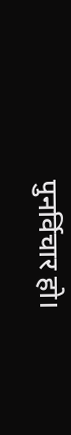पुनर्विचार हो।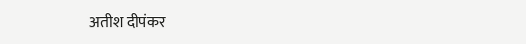अतीश दीपंकर